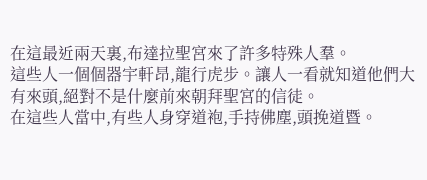在這最近兩天裏,布達拉聖宮來了許多特殊人羣。
這些人一個個器宇軒昂,龍行虎步。讓人一看就知道他們大有來頭,絕對不是什麼前來朝拜聖宮的信徒。
在這些人當中,有些人身穿道袍,手持佛塵,頭挽道暨。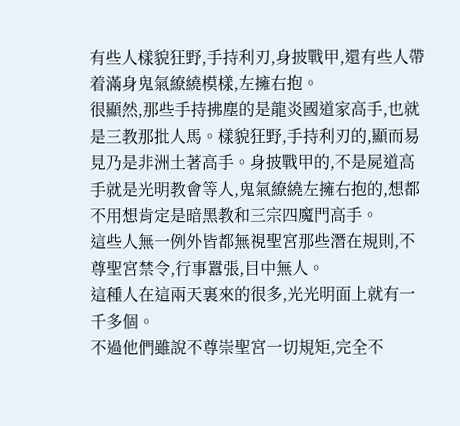有些人樣貌狂野,手持利刃,身披戰甲,還有些人帶着滿身鬼氣繚繞模樣,左擁右抱。
很顯然,那些手持拂塵的是龍炎國道家高手,也就是三教那批人馬。樣貌狂野,手持利刃的,顯而易見乃是非洲土著高手。身披戰甲的,不是屍道高手就是光明教會等人,鬼氣繚繞左擁右抱的,想都不用想肯定是暗黑教和三宗四魔門高手。
這些人無一例外皆都無視聖宮那些潛在規則,不尊聖宮禁令,行事囂張,目中無人。
這種人在這兩天裏來的很多,光光明面上就有一千多個。
不過他們雖說不尊崇聖宮一切規矩,完全不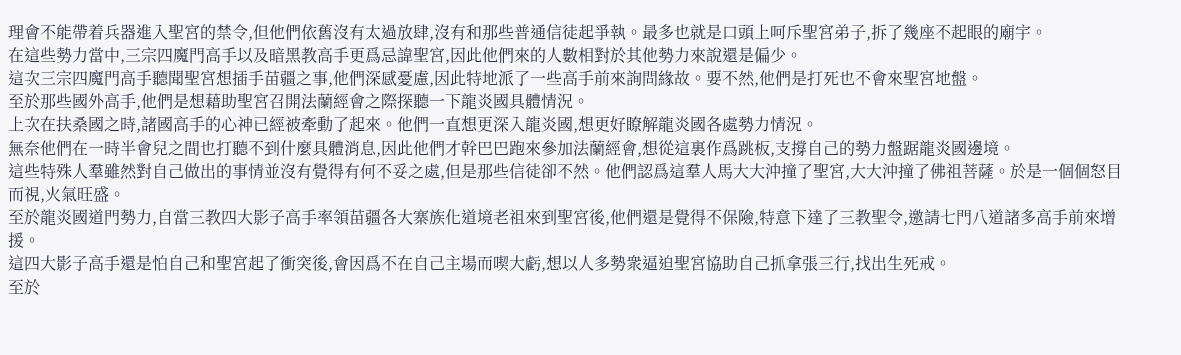理會不能帶着兵器進入聖宮的禁令,但他們依舊沒有太過放肆,沒有和那些普通信徒起爭執。最多也就是口頭上呵斥聖宮弟子,拆了幾座不起眼的廟宇。
在這些勢力當中,三宗四魔門高手以及暗黑教高手更爲忌諱聖宮,因此他們來的人數相對於其他勢力來說還是偏少。
這次三宗四魔門高手聽聞聖宮想插手苗疆之事,他們深感憂慮,因此特地派了一些高手前來詢問緣故。要不然,他們是打死也不會來聖宮地盤。
至於那些國外高手,他們是想藉助聖宮召開法蘭經會之際探聽一下龍炎國具體情況。
上次在扶桑國之時,諸國高手的心神已經被牽動了起來。他們一直想更深入龍炎國,想更好瞭解龍炎國各處勢力情況。
無奈他們在一時半會兒之間也打聽不到什麼具體消息,因此他們才幹巴巴跑來參加法蘭經會,想從這裏作爲跳板,支撐自己的勢力盤踞龍炎國邊境。
這些特殊人羣雖然對自己做出的事情並沒有覺得有何不妥之處,但是那些信徒卻不然。他們認爲這羣人馬大大沖撞了聖宮,大大沖撞了佛祖菩薩。於是一個個怒目而視,火氣旺盛。
至於龍炎國道門勢力,自當三教四大影子高手率領苗疆各大寨族化道境老祖來到聖宮後,他們還是覺得不保險,特意下達了三教聖令,邀請七門八道諸多高手前來增援。
這四大影子高手還是怕自己和聖宮起了衝突後,會因爲不在自己主場而喫大虧,想以人多勢衆逼迫聖宮協助自己抓拿張三行,找出生死戒。
至於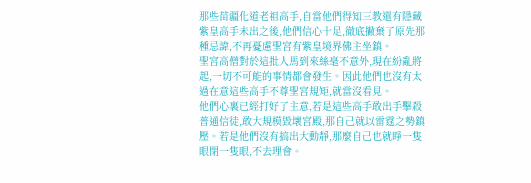那些苗疆化道老祖高手,自當他們得知三教還有隱藏紫皇高手未出之後,他們信心十足,徹底撇棄了原先那種忌諱,不再憂慮聖宮有紫皇境界佛主坐鎮。
聖宮高僧對於這批人馬到來絲毫不意外,現在紛亂將起,一切不可能的事情都會發生。因此他們也沒有太過在意這些高手不尊聖宮規矩,就當沒看見。
他們心裏已經打好了主意,若是這些高手敢出手擊殺普通信徒,敢大規模毀壞宮殿,那自己就以雷霆之勢鎮壓。若是他們沒有搞出大動靜,那麼自己也就睜一隻眼閉一隻眼,不去理會。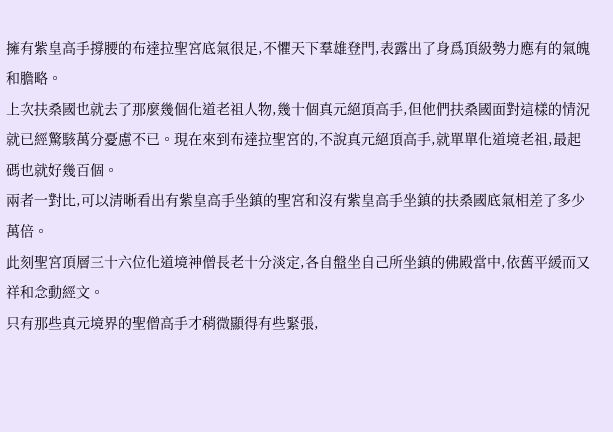擁有紫皇高手撐腰的布達拉聖宮底氣很足,不懼天下羣雄登門,表露出了身爲頂級勢力應有的氣魄和膽略。
上次扶桑國也就去了那麼幾個化道老祖人物,幾十個真元絕頂高手,但他們扶桑國面對這樣的情況就已經驚駭萬分憂慮不已。現在來到布達拉聖宮的,不說真元絕頂高手,就單單化道境老祖,最起碼也就好幾百個。
兩者一對比,可以清晰看出有紫皇高手坐鎮的聖宮和沒有紫皇高手坐鎮的扶桑國底氣相差了多少萬倍。
此刻聖宮頂層三十六位化道境神僧長老十分淡定,各自盤坐自己所坐鎮的佛殿當中,依舊平緩而又祥和念動經文。
只有那些真元境界的聖僧高手才稍微顯得有些緊張,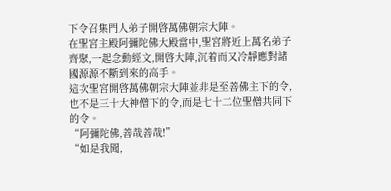下令召集門人弟子開啓萬佛朝宗大陣。
在聖宮主殿阿彌陀佛大殿當中,聖宮將近上萬名弟子齊聚,一起念動經文,開啓大陣,沉着而又冷靜應對諸國源源不斷到來的高手。
這次聖宮開啓萬佛朝宗大陣並非是至善佛主下的令,也不是三十大神僧下的令,而是七十二位聖僧共同下的令。
“阿彌陀佛,善哉善哉!”
“如是我聞,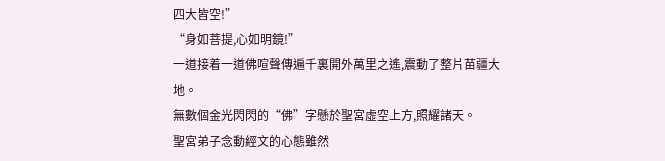四大皆空!”
“身如菩提,心如明鏡!”
一道接着一道佛喧聲傳遍千裏開外萬里之遙,震動了整片苗疆大地。
無數個金光閃閃的“佛”字懸於聖宮虛空上方,照耀諸天。
聖宮弟子念動經文的心態雖然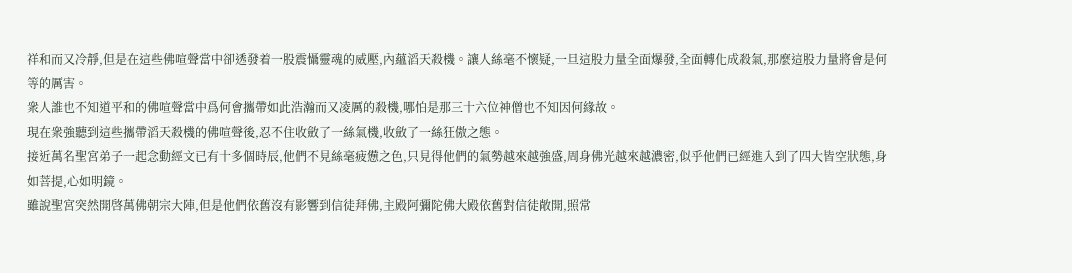祥和而又冷靜,但是在這些佛喧聲當中卻透發着一股震懾靈魂的威壓,內蘊滔天殺機。讓人絲毫不懷疑,一旦這股力量全面爆發,全面轉化成殺氣,那麼這股力量將會是何等的厲害。
衆人誰也不知道平和的佛喧聲當中爲何會攜帶如此浩瀚而又凌厲的殺機,哪怕是那三十六位神僧也不知因何緣故。
現在衆強聽到這些攜帶滔天殺機的佛喧聲後,忍不住收斂了一絲氣機,收斂了一絲狂傲之態。
接近萬名聖宮弟子一起念動經文已有十多個時辰,他們不見絲毫疲憊之色,只見得他們的氣勢越來越強盛,周身佛光越來越濃密,似乎他們已經進入到了四大皆空狀態,身如菩提,心如明鏡。
雖說聖宮突然開啓萬佛朝宗大陣,但是他們依舊沒有影響到信徒拜佛,主殿阿彌陀佛大殿依舊對信徒敞開,照常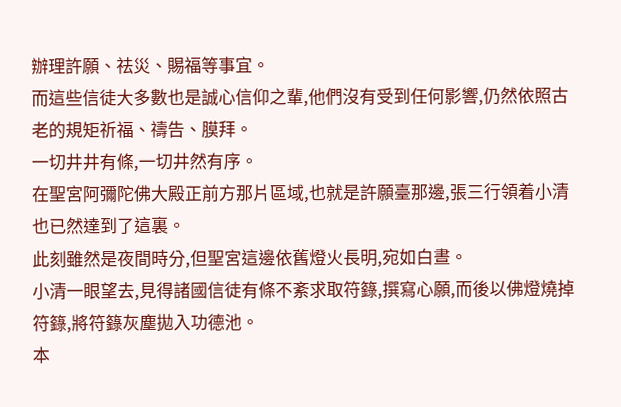辦理許願、祛災、賜福等事宜。
而這些信徒大多數也是誠心信仰之輩,他們沒有受到任何影響,仍然依照古老的規矩祈福、禱告、膜拜。
一切井井有條,一切井然有序。
在聖宮阿彌陀佛大殿正前方那片區域,也就是許願臺那邊,張三行領着小清也已然達到了這裏。
此刻雖然是夜間時分,但聖宮這邊依舊燈火長明,宛如白晝。
小清一眼望去,見得諸國信徒有條不紊求取符籙,撰寫心願,而後以佛燈燒掉符籙,將符籙灰塵拋入功德池。
本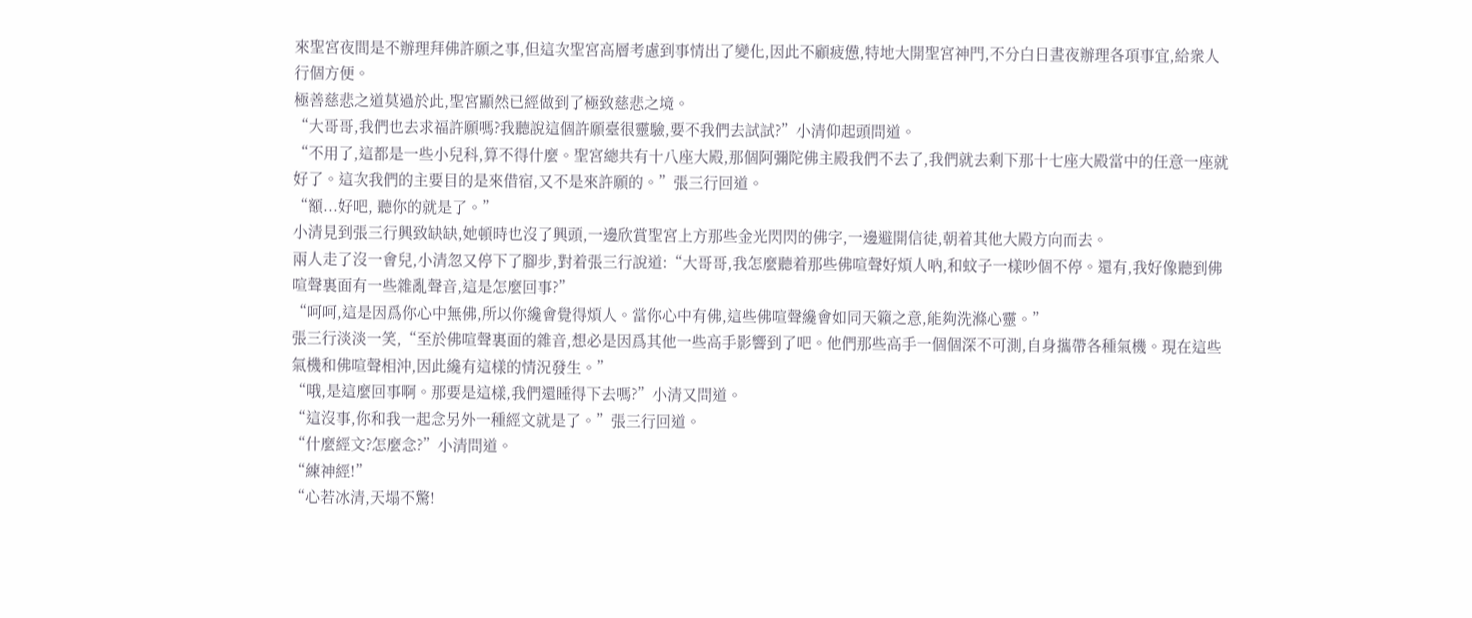來聖宮夜間是不辦理拜佛許願之事,但這次聖宮高層考慮到事情出了變化,因此不顧疲憊,特地大開聖宮神門,不分白日晝夜辦理各項事宜,給衆人行個方便。
極善慈悲之道莫過於此,聖宮顯然已經做到了極致慈悲之境。
“大哥哥,我們也去求福許願嗎?我聽說這個許願臺很靈驗,要不我們去試試?”小清仰起頭問道。
“不用了,這都是一些小兒科,算不得什麼。聖宮總共有十八座大殿,那個阿彌陀佛主殿我們不去了,我們就去剩下那十七座大殿當中的任意一座就好了。這次我們的主要目的是來借宿,又不是來許願的。”張三行回道。
“額...好吧, 聽你的就是了。”
小清見到張三行興致缺缺,她頓時也沒了興頭,一邊欣賞聖宮上方那些金光閃閃的佛字,一邊避開信徒,朝着其他大殿方向而去。
兩人走了沒一會兒,小清忽又停下了腳步,對着張三行說道:“大哥哥,我怎麼聽着那些佛喧聲好煩人吶,和蚊子一樣吵個不停。還有,我好像聽到佛喧聲裏面有一些雜亂聲音,這是怎麼回事?”
“呵呵,這是因爲你心中無佛,所以你纔會覺得煩人。當你心中有佛,這些佛喧聲纔會如同天籟之意,能夠洗滌心靈。”
張三行淡淡一笑,“至於佛喧聲裏面的雜音,想必是因爲其他一些高手影響到了吧。他們那些高手一個個深不可測,自身攜帶各種氣機。現在這些氣機和佛喧聲相沖,因此纔有這樣的情況發生。”
“哦,是這麼回事啊。那要是這樣,我們還睡得下去嗎?”小清又問道。
“這沒事,你和我一起念另外一種經文就是了。”張三行回道。
“什麼經文?怎麼念?”小清問道。
“練神經!”
“心若冰清,天塌不驚!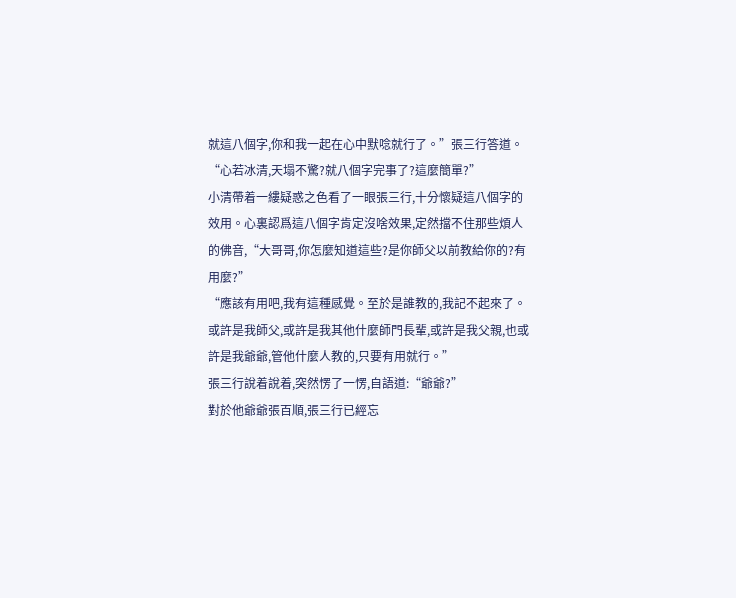就這八個字,你和我一起在心中默唸就行了。”張三行答道。
“心若冰清,天塌不驚?就八個字完事了?這麼簡單?”
小清帶着一縷疑惑之色看了一眼張三行,十分懷疑這八個字的效用。心裏認爲這八個字肯定沒啥效果,定然擋不住那些煩人的佛音,“大哥哥,你怎麼知道這些?是你師父以前教給你的?有用麼?”
“應該有用吧,我有這種感覺。至於是誰教的,我記不起來了。或許是我師父,或許是我其他什麼師門長輩,或許是我父親,也或許是我爺爺,管他什麼人教的,只要有用就行。”
張三行說着說着,突然愣了一愣,自語道:“爺爺?”
對於他爺爺張百順,張三行已經忘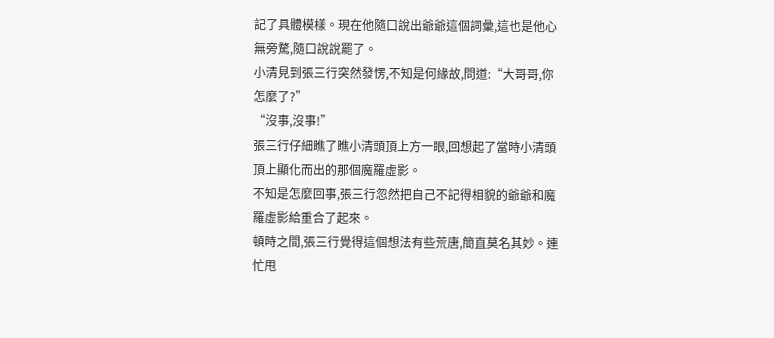記了具體模樣。現在他隨口說出爺爺這個詞彙,這也是他心無旁騖,隨口說說罷了。
小清見到張三行突然發愣,不知是何緣故,問道:“大哥哥,你怎麼了?”
“沒事,沒事!”
張三行仔細瞧了瞧小清頭頂上方一眼,回想起了當時小清頭頂上顯化而出的那個魔羅虛影。
不知是怎麼回事,張三行忽然把自己不記得相貌的爺爺和魔羅虛影給重合了起來。
頓時之間,張三行覺得這個想法有些荒唐,簡直莫名其妙。連忙甩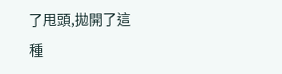了甩頭,拋開了這種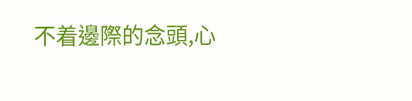不着邊際的念頭,心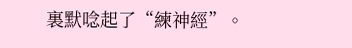裏默唸起了“練神經”。